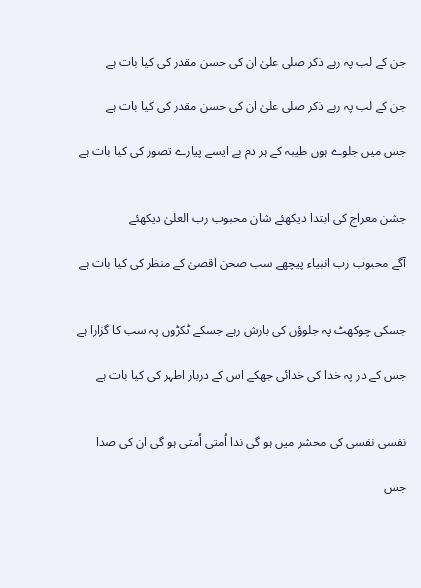جن کے لب پہ رہے ذکر صلی علیٰ ان کی حسن مقدر کی کیا بات ہے

جن کے لب پہ رہے ذکر صلی علیٰ ان کی حسن مقدر کی کیا بات ہے

جس میں جلوے ہوں طیبہ کے ہر دم بے ایسے پیارے تصور کی کیا بات ہے


جشن معراج کی ابتدا دیکھئے شان محبوب رب العلیٰ دیکھئے

آگے محبوب رب انبیاء پیچھے سب صحن اقصیٰ کے منظر کی کیا بات ہے


جسکی چوکھٹ پہ جلوؤں کی بارش رہے جسکے ٹکڑوں پہ سب کا گزارا ہے

جس کے در پہ خدا کی خدائی جھکے اس کے دربار اطہر کی کیا بات ہے


نفسی نفسی کی محشر میں ہو گی ندا اُمتی اُمتی ہو گی ان کی صدا

جس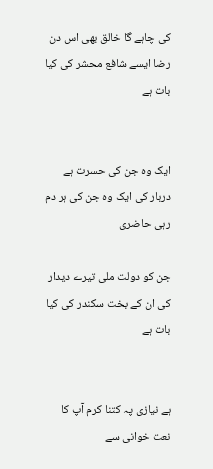کی چاہے گا خالق بھی اس دن رضا ایسے شافع محشر کی کیا بات ہے


ایک وہ جن کی حسرت ہے دربار کی ایک وہ جن کی ہر دم رہی حاضری

جن کو دولت ملی تیرے دیدار کی ان کے بخت سکندر کی کیا بات ہے


ہے نیازی پہ کتنا کرم آپ کا نعت خوانی سے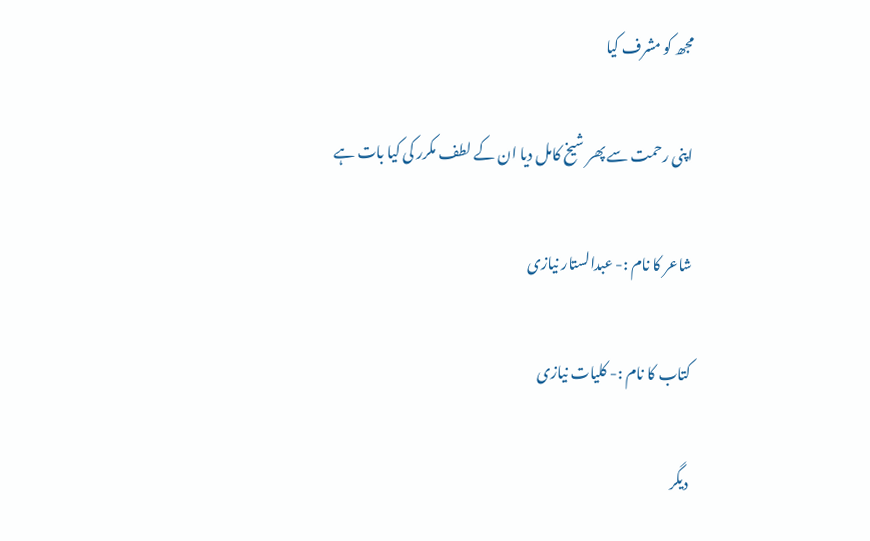مجھ کو مشرف کیا

اپنی رحمت سے پھر شیخ کامل دیا ان کے لطف مکرر کی کیا بات ہے

شاعر کا نام :- عبدالستار نیازی

کتاب کا نام :- کلیات نیازی

دیگر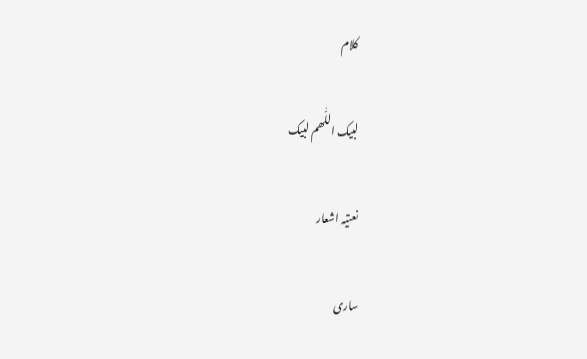کلام

لبیک اللّٰھم لبیک

نعتیہ اشعار

ساری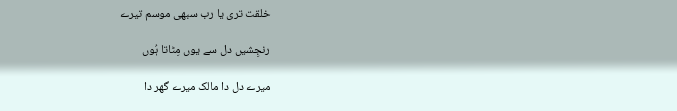خلقت تری یا رب سبھی موسم تیرے

رنجِشیں دل سے یوں مِٹاتا ہُوں

میرے دل دا مالک میرے گھر دا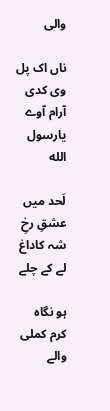والی

ناں اک پل وی کدی آرام آوے یارسول الله

لَحد میں عشقِ رخِ شہ کاداغ لے کے چلے

ہو نگاہ کرم کملی والے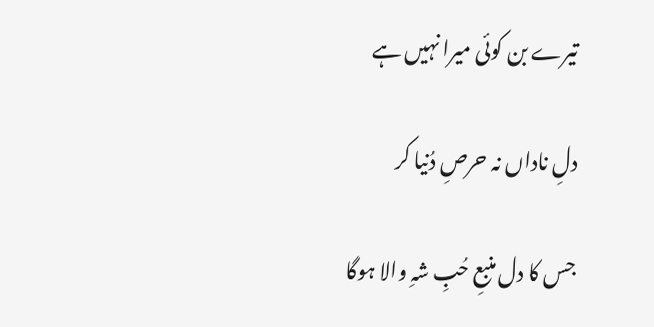تیرے بن کوئی میرا نہیں ہے

دلِ ناداں نہ حرصِ دُنیا کر

جس کا دل منبعِ حُبِ شہِ والا ہوگا